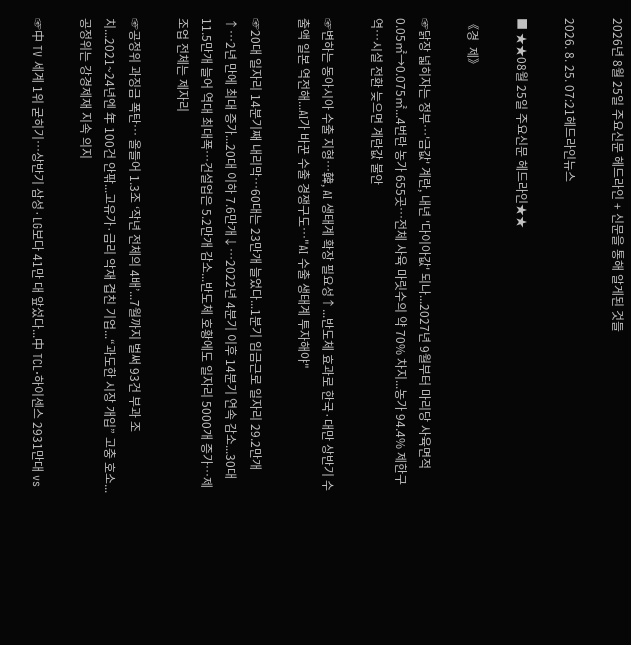2026년 8월 25일 주요신문 헤드라인 + 신문을 통해 알게된 것들

2026. 8. 25. 07:21헤드라인뉴스

■ ★★08월 25일 주요신문 헤드라인★★

《경  제》

☞닭장 넓히자는 정부…'금값' 계란, 내년 '다이아값' 되나...2027년 9월부터 마리당 사육면적 0.05㎡→0.075㎡...4번란 농가 655곳…전체 사육 마릿수의 약 70% 차지...농가 94.4% 제한구역…시설 전환 늦으면 계란값 불안

☞변하는 동아시아 수출 지형…韓, AI 생태계 확장 필요성↑...반도체 효과로 한국·대만 상반기 수출액 일본 역전해...AI가 바꾼 수출 경쟁구도…"AI 수출 생태계 투자해야"

☞20대 일자리 14분기째 내리막…60대는 23만개 늘었다...1분기 임금근로 일자리 29.2만개↑…2년 만에 최대 증가...20대 이하 7.6만개↓…2022년 4분기 이후 14분기 연속 감소...30대 11.5만개 늘어 역대 최대폭…건설업은 5.2만개 감소...반도체 호황에도 일자리 5000개 증가…제조업 전체는 제자리

☞공정위 과징금 폭탄… 올들어 1.3조 ‘작년 전체의 4배’...7월까지 벌써 93건 부과 조치...2021~24년엔 年 100건 안팎...고유가·금리 악재 겹친 기업...“과도한 시장 개입” 고충 호소...공정위는 강경제재 지속 의지

☞中 TV 세계 1위 굳히기…상반기 삼성·LG보다 41만 대 앞섰다...中 TCL·하이센스 2931만대 vs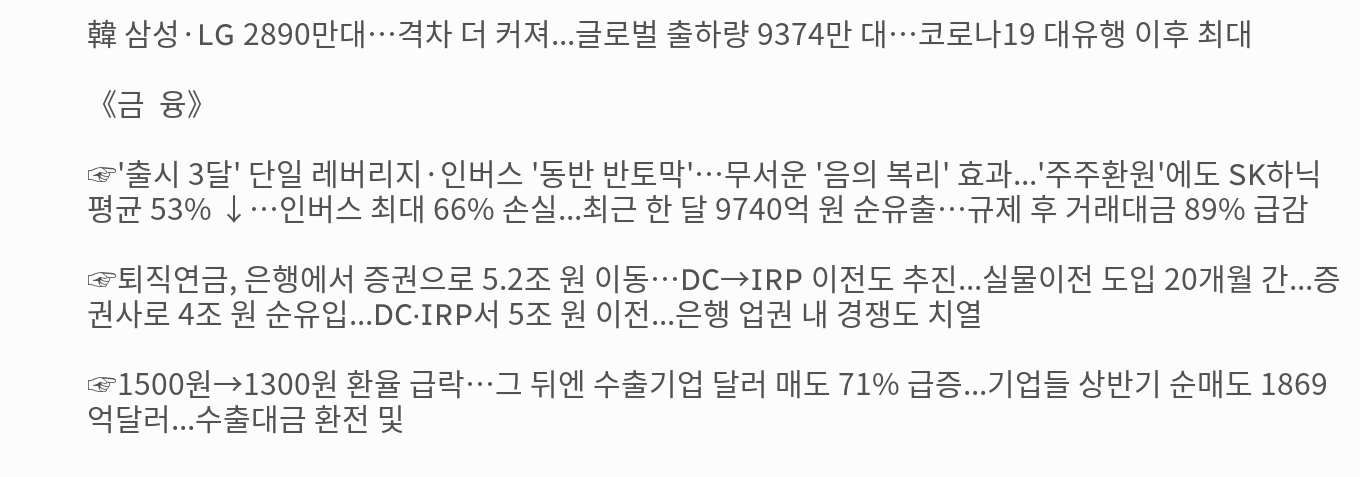韓 삼성·LG 2890만대…격차 더 커져...글로벌 출하량 9374만 대…코로나19 대유행 이후 최대

《금  융》

☞'출시 3달' 단일 레버리지·인버스 '동반 반토막'…무서운 '음의 복리' 효과...'주주환원'에도 SK하닉 평균 53% ↓…인버스 최대 66% 손실...최근 한 달 9740억 원 순유출…규제 후 거래대금 89% 급감

☞퇴직연금, 은행에서 증권으로 5.2조 원 이동…DC→IRP 이전도 추진...실물이전 도입 20개월 간...증권사로 4조 원 순유입...DC·IRP서 5조 원 이전...은행 업권 내 경쟁도 치열

☞1500원→1300원 환율 급락…그 뒤엔 수출기업 달러 매도 71% 급증...기업들 상반기 순매도 1869억달러...수출대금 환전 및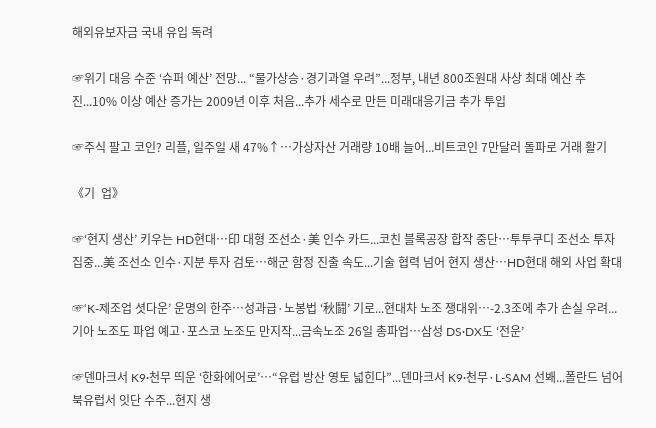해외유보자금 국내 유입 독려

☞위기 대응 수준 ‘슈퍼 예산’ 전망... “물가상승·경기과열 우려”...정부, 내년 800조원대 사상 최대 예산 추진...10% 이상 예산 증가는 2009년 이후 처음...추가 세수로 만든 미래대응기금 추가 투입

☞주식 팔고 코인? 리플, 일주일 새 47%↑…가상자산 거래량 10배 늘어...비트코인 7만달러 돌파로 거래 활기

《기  업》

☞‘현지 생산’ 키우는 HD현대…印 대형 조선소·美 인수 카드...코친 블록공장 합작 중단…투투쿠디 조선소 투자 집중...美 조선소 인수·지분 투자 검토…해군 함정 진출 속도...기술 협력 넘어 현지 생산…HD현대 해외 사업 확대

☞‘K-제조업 셧다운’ 운명의 한주…성과급·노봉법 ‘秋鬪’ 기로...현대차 노조 쟁대위…-2.3조에 추가 손실 우려...기아 노조도 파업 예고·포스코 노조도 만지작...금속노조 26일 총파업…삼성 DS·DX도 ‘전운’

☞덴마크서 K9·천무 띄운 ‘한화에어로’…“유럽 방산 영토 넓힌다”...덴마크서 K9·천무·L-SAM 선봬...폴란드 넘어 북유럽서 잇단 수주...현지 생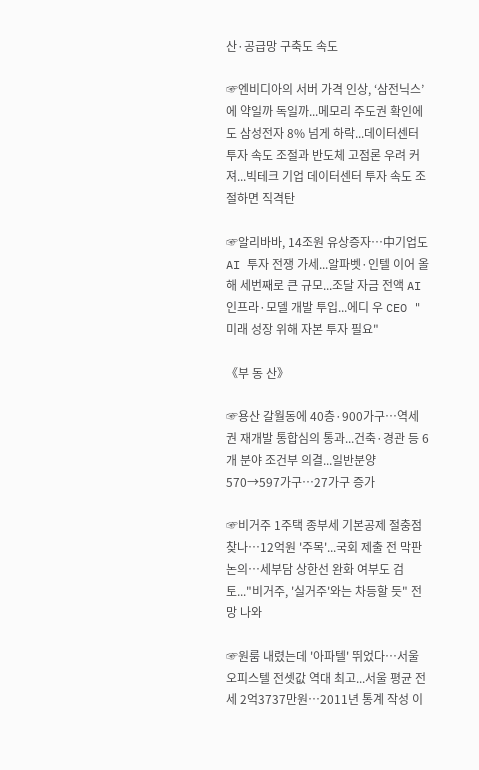산·공급망 구축도 속도

☞엔비디아의 서버 가격 인상, ‘삼전닉스’에 약일까 독일까...메모리 주도권 확인에도 삼성전자 8% 넘게 하락...데이터센터 투자 속도 조절과 반도체 고점론 우려 커져...빅테크 기업 데이터센터 투자 속도 조절하면 직격탄

☞알리바바, 14조원 유상증자…中기업도 AI 투자 전쟁 가세...알파벳·인텔 이어 올해 세번째로 큰 규모...조달 자금 전액 AI 인프라·모델 개발 투입...에디 우 CEO "미래 성장 위해 자본 투자 필요"

《부 동 산》

☞용산 갈월동에 40층·900가구…역세권 재개발 통합심의 통과...건축·경관 등 6개 분야 조건부 의결...일반분양 570→597가구…27가구 증가

☞비거주 1주택 종부세 기본공제 절충점 찾나…12억원 '주목'...국회 제출 전 막판 논의…세부담 상한선 완화 여부도 검토..."비거주, '실거주'와는 차등할 듯" 전망 나와

☞원룸 내렸는데 '아파텔' 뛰었다…서울 오피스텔 전셋값 역대 최고...서울 평균 전세 2억3737만원…2011년 통계 작성 이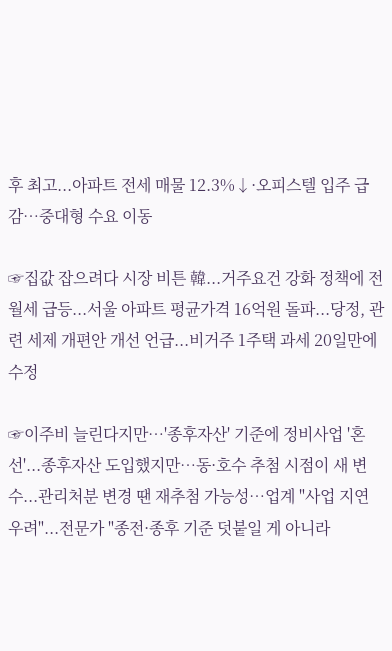후 최고...아파트 전세 매물 12.3%↓·오피스텔 입주 급감…중대형 수요 이동

☞집값 잡으려다 시장 비튼 韓...거주요건 강화 정책에 전월세 급등...서울 아파트 평균가격 16억원 돌파...당정, 관련 세제 개편안 개선 언급...비거주 1주택 과세 20일만에 수정

☞이주비 늘린다지만…'종후자산' 기준에 정비사업 '혼선'...종후자산 도입했지만…동·호수 추첨 시점이 새 변수...관리처분 변경 땐 재추첨 가능성…업계 "사업 지연 우려"...전문가 "종전·종후 기준 덧붙일 게 아니라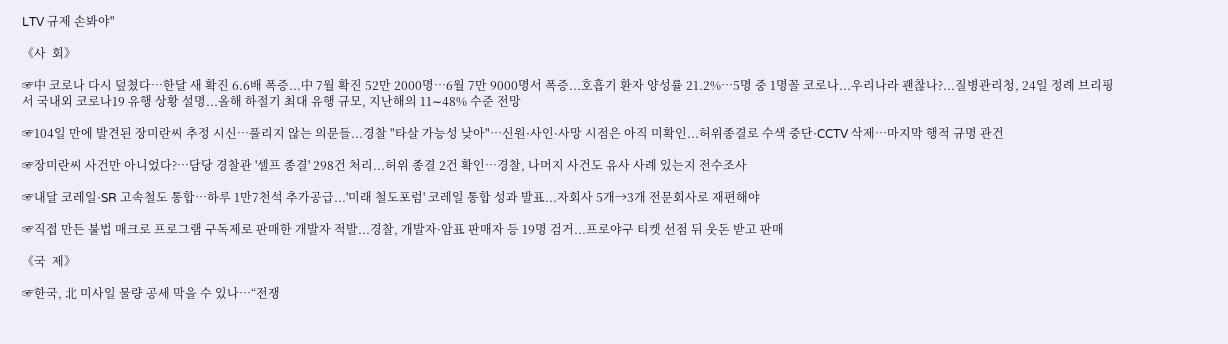LTV 규제 손봐야"

《사  회》

☞中 코로나 다시 덮쳤다…한달 새 확진 6.6배 폭증...中 7월 확진 52만 2000명…6월 7만 9000명서 폭증...호흡기 환자 양성률 21.2%…5명 중 1명꼴 코로나...우리나라 괜찮나?...질병관리청, 24일 정례 브리핑서 국내외 코로나19 유행 상황 설명...올해 하절기 최대 유행 규모, 지난해의 11∼48% 수준 전망

☞104일 만에 발견된 장미란씨 추정 시신…풀리지 않는 의문들...경찰 "타살 가능성 낮아"…신원·사인·사망 시점은 아직 미확인...허위종결로 수색 중단·CCTV 삭제…마지막 행적 규명 관건

☞장미란씨 사건만 아니었다?…담당 경찰관 '셀프 종결' 298건 처리...허위 종결 2건 확인…경찰, 나머지 사건도 유사 사례 있는지 전수조사

☞내달 코레일·SR 고속철도 통합…하루 1만7천석 추가공급...'미래 철도포럼' 코레일 통합 성과 발표...자회사 5개→3개 전문회사로 재편해야

☞직접 만든 불법 매크로 프로그램 구독제로 판매한 개발자 적발...경찰, 개발자·암표 판매자 등 19명 검거...프로야구 티켓 선점 뒤 웃돈 받고 판매

《국  제》

☞한국, 北 미사일 물량 공세 막을 수 있나…“전쟁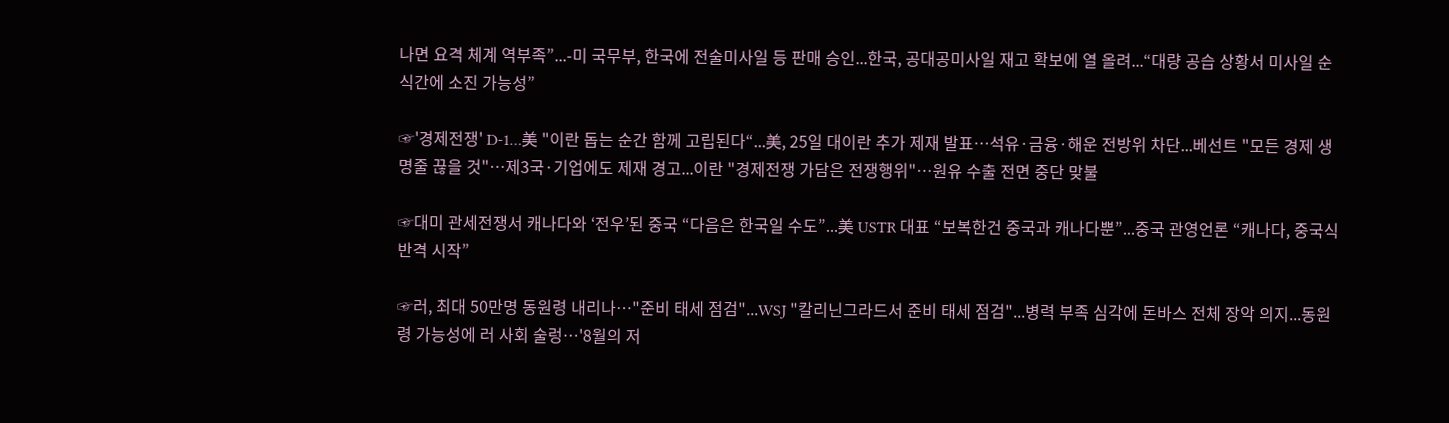나면 요격 체계 역부족”...-미 국무부, 한국에 전술미사일 등 판매 승인...한국, 공대공미사일 재고 확보에 열 올려...“대량 공습 상황서 미사일 순식간에 소진 가능성”

☞'경제전쟁' D-1…美 "이란 돕는 순간 함께 고립된다“...美, 25일 대이란 추가 제재 발표…석유·금융·해운 전방위 차단...베선트 "모든 경제 생명줄 끊을 것"…제3국·기업에도 제재 경고...이란 "경제전쟁 가담은 전쟁행위"…원유 수출 전면 중단 맞불

☞대미 관세전쟁서 캐나다와 ‘전우’된 중국 “다음은 한국일 수도”...美 USTR 대표 “보복한건 중국과 캐나다뿐”...중국 관영언론 “캐나다, 중국식 반격 시작”

☞러, 최대 50만명 동원령 내리나…"준비 태세 점검"...WSJ "칼리닌그라드서 준비 태세 점검"...병력 부족 심각에 돈바스 전체 장악 의지...동원령 가능성에 러 사회 술렁…'8월의 저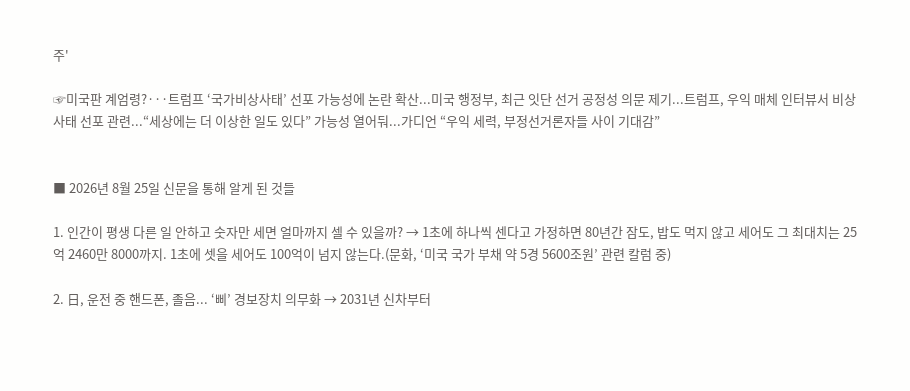주'

☞미국판 계엄령?···트럼프 ‘국가비상사태’ 선포 가능성에 논란 확산...미국 행정부, 최근 잇단 선거 공정성 의문 제기...트럼프, 우익 매체 인터뷰서 비상사태 선포 관련...“세상에는 더 이상한 일도 있다” 가능성 열어둬...가디언 “우익 세력, 부정선거론자들 사이 기대감”


■ 2026년 8월 25일 신문을 통해 알게 된 것들

1. 인간이 평생 다른 일 안하고 숫자만 세면 얼마까지 셀 수 있을까? → 1초에 하나씩 센다고 가정하면 80년간 잠도, 밥도 먹지 않고 세어도 그 최대치는 25억 2460만 8000까지. 1초에 셋을 세어도 100억이 넘지 않는다.(문화, ‘미국 국가 부채 약 5경 5600조원’ 관련 칼럼 중)

2. 日, 운전 중 핸드폰, 졸음... ‘삐’ 경보장치 의무화 → 2031년 신차부터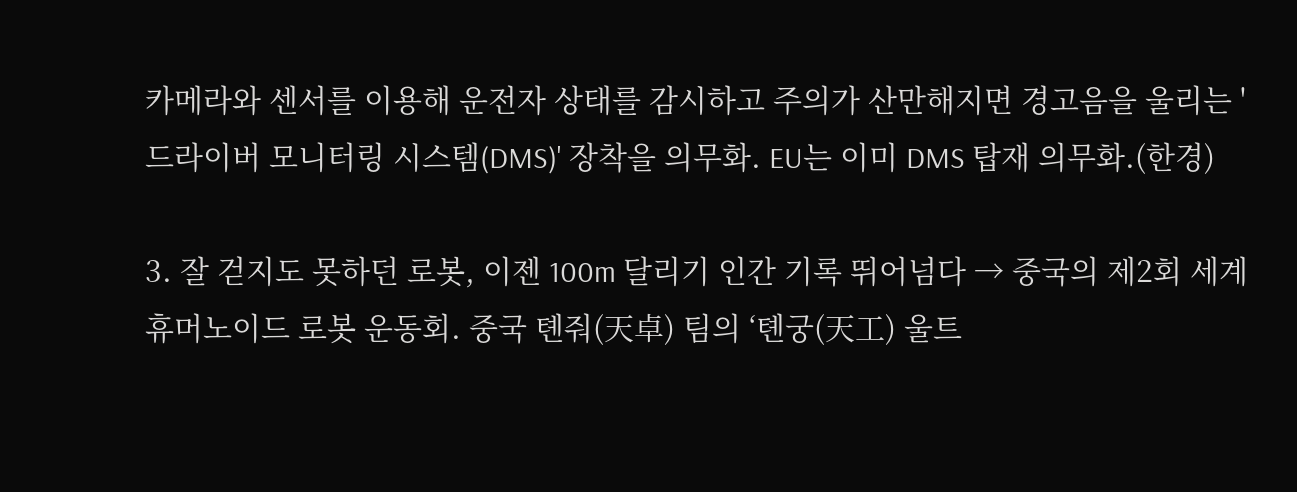카메라와 센서를 이용해 운전자 상태를 감시하고 주의가 산만해지면 경고음을 울리는 '드라이버 모니터링 시스템(DMS)' 장착을 의무화. EU는 이미 DMS 탑재 의무화.(한경)

3. 잘 걷지도 못하던 로봇, 이젠 100m 달리기 인간 기록 뛰어넘다 → 중국의 제2회 세계 휴머노이드 로봇 운동회. 중국 톈줘(天卓) 팀의 ‘톈궁(天工) 울트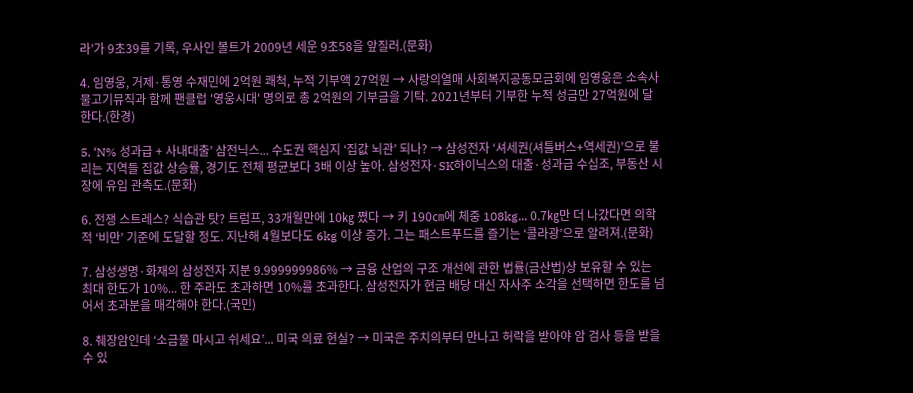라’가 9초39를 기록, 우사인 볼트가 2009년 세운 9초58을 앞질러.(문화)

4. 임영웅, 거제·통영 수재민에 2억원 쾌척, 누적 기부액 27억원 → 사랑의열매 사회복지공동모금회에 임영웅은 소속사 물고기뮤직과 함께 팬클럽 '영웅시대' 명의로 총 2억원의 기부금을 기탁. 2021년부터 기부한 누적 성금만 27억원에 달한다.(한경)

5. ‘N% 성과급 + 사내대출’ 삼전닉스... 수도권 핵심지 ‘집값 뇌관’ 되나? → 삼성전자 ‘셔세권(셔틀버스+역세권)’으로 불리는 지역들 집값 상승률, 경기도 전체 평균보다 3배 이상 높아. 삼성전자·SK하이닉스의 대출·성과급 수십조, 부동산 시장에 유입 관측도.(문화)

6. 전쟁 스트레스? 식습관 탓? 트럼프, 33개월만에 10㎏ 쪘다 → 키 190㎝에 체중 108kg... 0.7㎏만 더 나갔다면 의학적 ‘비만’ 기준에 도달할 정도. 지난해 4월보다도 6kg 이상 증가. 그는 패스트푸드를 즐기는 ‘콜라광’으로 알려져.(문화)

7. 삼성생명·화재의 삼성전자 지분 9.999999986% → 금융 산업의 구조 개선에 관한 법률(금산법)상 보유할 수 있는 최대 한도가 10%... 한 주라도 초과하면 10%를 초과한다. 삼성전자가 현금 배당 대신 자사주 소각을 선택하면 한도를 넘어서 초과분을 매각해야 한다.(국민)

8. 췌장암인데 ‘소금물 마시고 쉬세요’... 미국 의료 현실? → 미국은 주치의부터 만나고 허락을 받아야 암 검사 등을 받을 수 있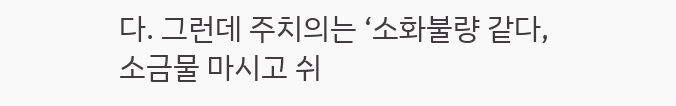다. 그런데 주치의는 ‘소화불량 같다, 소금물 마시고 쉬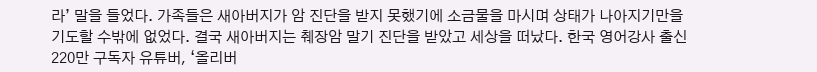라’ 말을 들었다. 가족들은 새아버지가 암 진단을 받지 못했기에 소금물을 마시며 상태가 나아지기만을 기도할 수밖에 없었다. 결국 새아버지는 췌장암 말기 진단을 받았고 세상을 떠났다. 한국 영어강사 출신 220만 구독자 유튜버, ‘올리버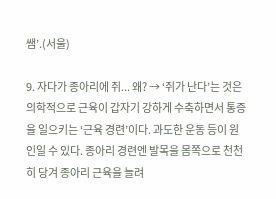쌤’.(서울)

9. 자다가 종아리에 쥐... 왜? → ‘쥐가 난다’는 것은 의학적으로 근육이 갑자기 강하게 수축하면서 통증을 일으키는 ‘근육 경련’이다. 과도한 운동 등이 원인일 수 있다. 종아리 경련엔 발목을 몸쪽으로 천천히 당겨 종아리 근육을 늘려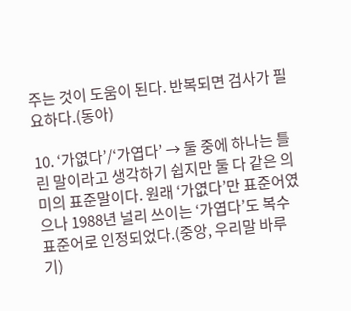주는 것이 도움이 된다. 반복되면 검사가 필요하다.(동아)

10. ‘가엾다’/‘가엽다’ → 둘 중에 하나는 틀린 말이라고 생각하기 쉽지만 둘 다 같은 의미의 표준말이다. 원래 ‘가엾다’만 표준어였으나 1988년 널리 쓰이는 ‘가엽다’도 복수 표준어로 인정되었다.(중앙, 우리말 바루기)